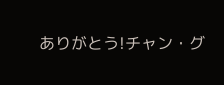ありがとう!チャン・グ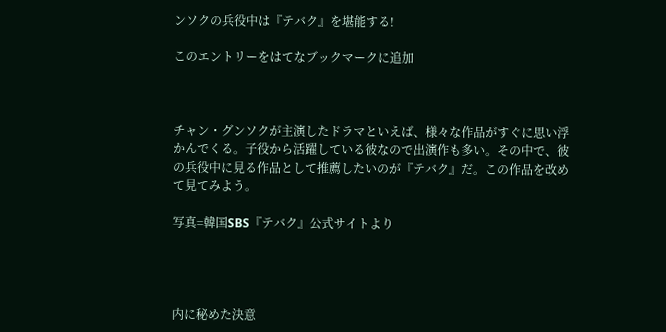ンソクの兵役中は『テバク』を堪能する!

このエントリーをはてなブックマークに追加



チャン・グンソクが主演したドラマといえば、様々な作品がすぐに思い浮かんでくる。子役から活躍している彼なので出演作も多い。その中で、彼の兵役中に見る作品として推薦したいのが『テバク』だ。この作品を改めて見てみよう。

写真=韓国SBS『テバク』公式サイトより




内に秘めた決意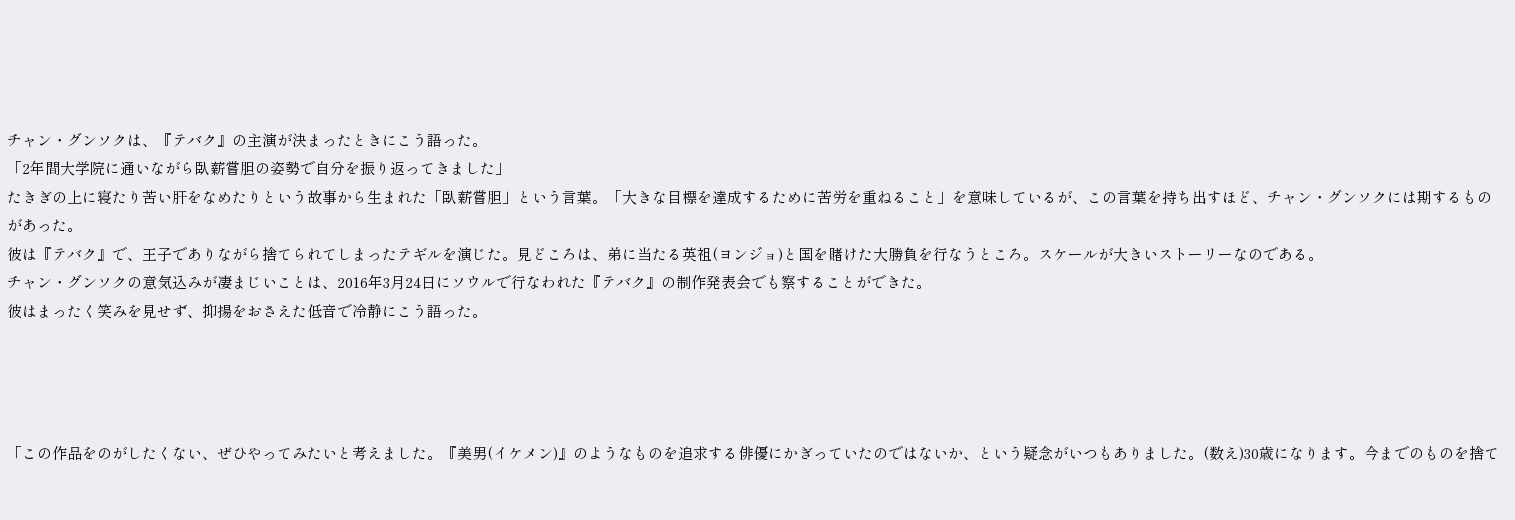チャン・グンソクは、『テバク』の主演が決まったときにこう語った。
「2年間大学院に通いながら臥薪嘗胆の姿勢で自分を振り返ってきました」
たきぎの上に寝たり苦い肝をなめたりという故事から生まれた「臥薪嘗胆」という言葉。「大きな目標を達成するために苦労を重ねること」を意味しているが、この言葉を持ち出すほど、チャン・グンソクには期するものがあった。
彼は『テバク』で、王子でありながら捨てられてしまったテギルを演じた。見どころは、弟に当たる英祖(ヨンジョ)と国を賭けた大勝負を行なうところ。スケールが大きいストーリーなのである。
チャン・グンソクの意気込みが凄まじいことは、2016年3月24日にソウルで行なわれた『テバク』の制作発表会でも察することができた。
彼はまったく笑みを見せず、抑揚をおさえた低音で冷静にこう語った。




「この作品をのがしたくない、ぜひやってみたいと考えました。『美男(イケメン)』のようなものを追求する俳優にかぎっていたのではないか、という疑念がいつもありました。(数え)30歳になります。今までのものを捨て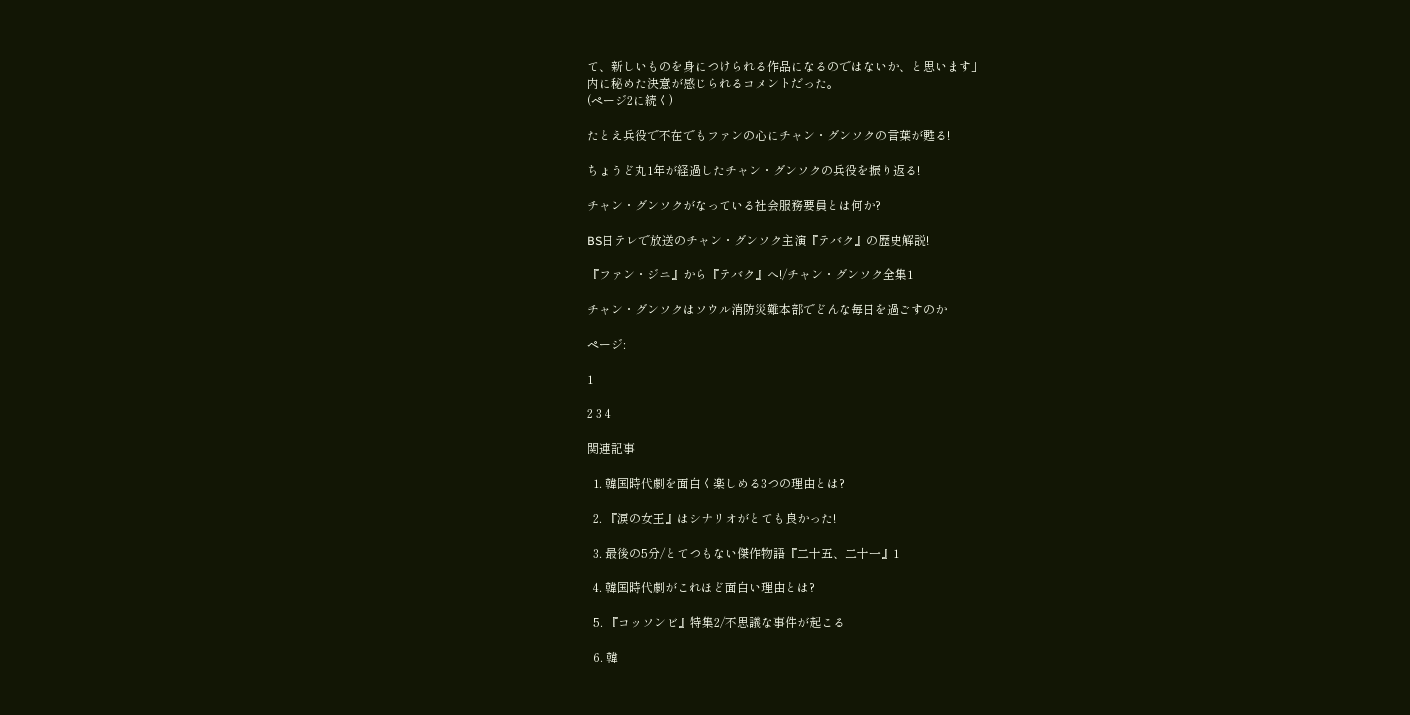て、新しいものを身につけられる作品になるのではないか、と思います」
内に秘めた決意が感じられるコメントだった。
(ページ2に続く)

たとえ兵役で不在でもファンの心にチャン・グンソクの言葉が甦る!

ちょうど丸1年が経過したチャン・グンソクの兵役を振り返る!

チャン・グンソクがなっている社会服務要員とは何か?

BS日テレで放送のチャン・グンソク主演『テバク』の歴史解説!

『ファン・ジニ』から『テバク』へ!/チャン・グンソク全集1

チャン・グンソクはソウル消防災難本部でどんな毎日を過ごすのか

ページ:

1

2 3 4

関連記事

  1. 韓国時代劇を面白く楽しめる3つの理由とは?

  2. 『涙の女王』はシナリオがとても良かった!

  3. 最後の5分/とてつもない傑作物語『二十五、二十一』1

  4. 韓国時代劇がこれほど面白い理由とは?

  5. 『コッソンビ』特集2/不思議な事件が起こる

  6. 韓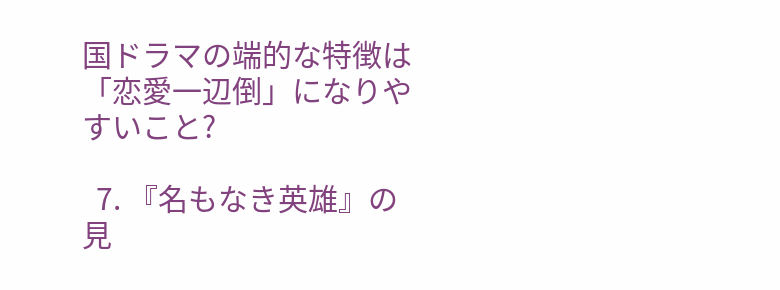国ドラマの端的な特徴は「恋愛一辺倒」になりやすいこと?

  7. 『名もなき英雄』の見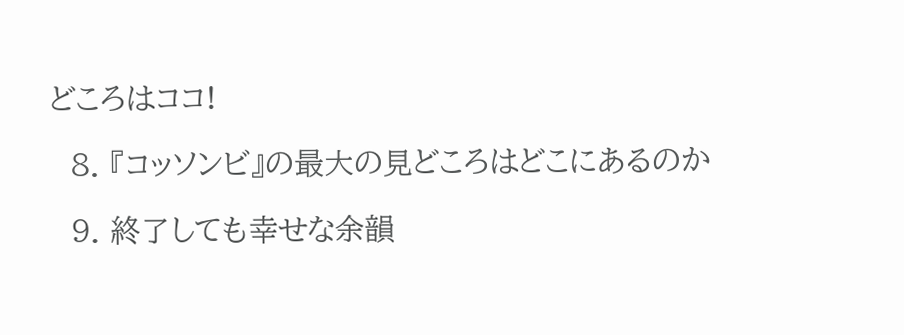どころはココ!

  8. 『コッソンビ』の最大の見どころはどこにあるのか

  9. 終了しても幸せな余韻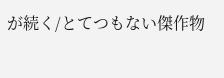が続く/とてつもない傑作物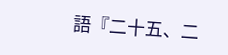語『二十五、二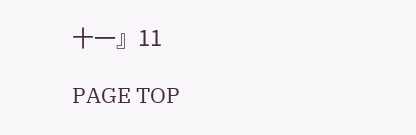十一』11

PAGE TOP